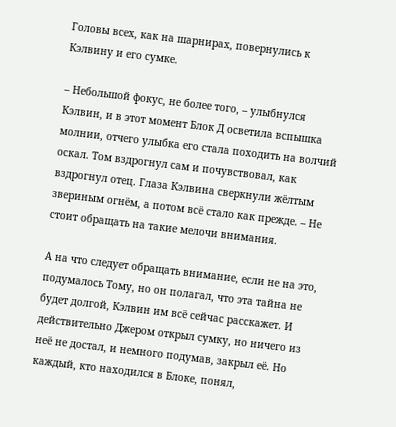Головы всех, как на шарнирах, повернулись к Кэлвину и его сумке.

– Небольшой фокус, не более того, – улыбнулся Кэлвин, и в этот момент Блок Д осветила вспышка молнии, отчего улыбка его стала походить на волчий оскал. Том вздрогнул сам и почувствовал, как вздрогнул отец. Глаза Кэлвина сверкнули жёлтым звериным огнём, а потом всё стало как прежде. – Не стоит обращать на такие мелочи внимания.

А на что следует обращать внимание, если не на это, подумалось Тому, но он полагал, что эта тайна не будет долгой, Кэлвин им всё сейчас расскажет. И действительно Джером открыл сумку, но ничего из неё не достал, и немного подумав, закрыл её. Но каждый, кто находился в Блоке, понял,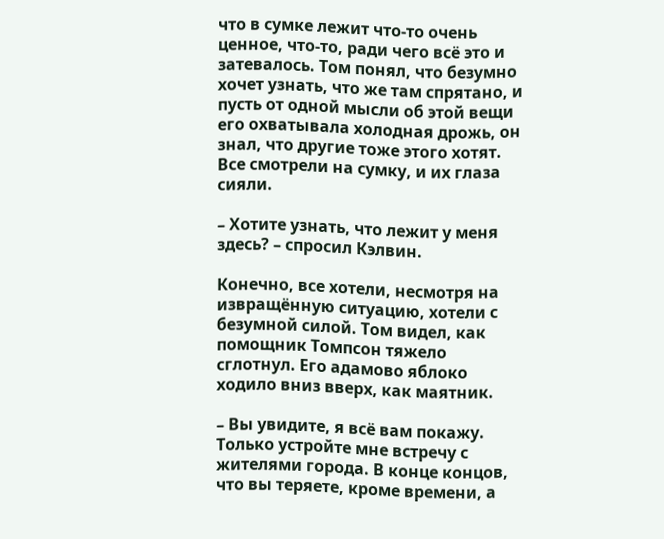что в сумке лежит что-то очень ценное, что-то, ради чего всё это и затевалось. Том понял, что безумно хочет узнать, что же там спрятано, и пусть от одной мысли об этой вещи его охватывала холодная дрожь, он знал, что другие тоже этого хотят. Все смотрели на сумку, и их глаза сияли.

– Хотите узнать, что лежит у меня здесь? – спросил Кэлвин.

Конечно, все хотели, несмотря на извращённую ситуацию, хотели с безумной силой. Том видел, как помощник Томпсон тяжело сглотнул. Его адамово яблоко ходило вниз вверх, как маятник.

– Вы увидите, я всё вам покажу. Только устройте мне встречу с жителями города. В конце концов, что вы теряете, кроме времени, а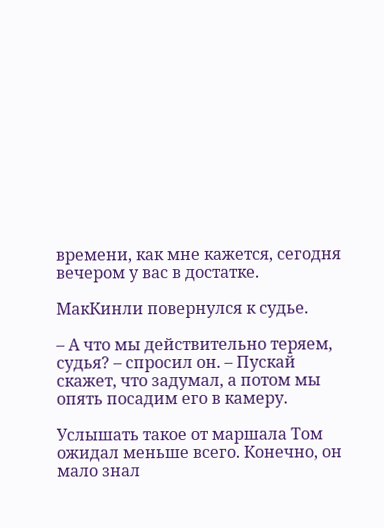времени, как мне кажется, сегодня вечером у вас в достатке.

МакКинли повернулся к судье.

– А что мы действительно теряем, судья? – спросил он. – Пускай скажет, что задумал, а потом мы опять посадим его в камеру.

Услышать такое от маршала Том ожидал меньше всего. Конечно, он мало знал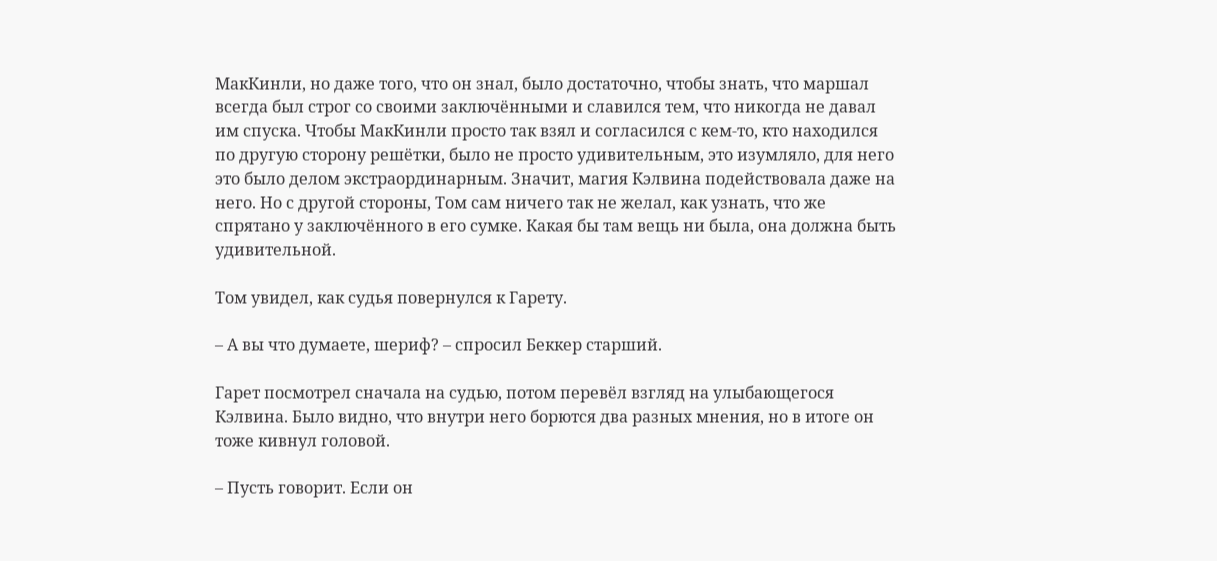МакКинли, но даже того, что он знал, было достаточно, чтобы знать, что маршал всегда был строг со своими заключёнными и славился тем, что никогда не давал им спуска. Чтобы МакКинли просто так взял и согласился с кем-то, кто находился по другую сторону решётки, было не просто удивительным, это изумляло, для него это было делом экстраординарным. Значит, магия Кэлвина подействовала даже на него. Но с другой стороны, Том сам ничего так не желал, как узнать, что же спрятано у заключённого в его сумке. Какая бы там вещь ни была, она должна быть удивительной.

Том увидел, как судья повернулся к Гарету.

– А вы что думаете, шериф? – спросил Беккер старший.

Гарет посмотрел сначала на судью, потом перевёл взгляд на улыбающегося Кэлвина. Было видно, что внутри него борются два разных мнения, но в итоге он тоже кивнул головой.

– Пусть говорит. Если он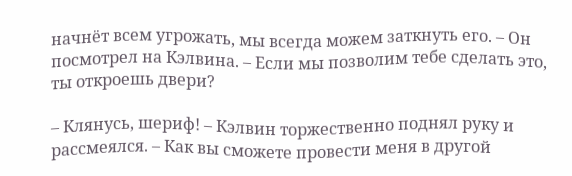начнёт всем угрожать, мы всегда можем заткнуть его. – Он посмотрел на Кэлвина. – Если мы позволим тебе сделать это, ты откроешь двери?

– Клянусь, шериф! – Кэлвин торжественно поднял руку и рассмеялся. – Как вы сможете провести меня в другой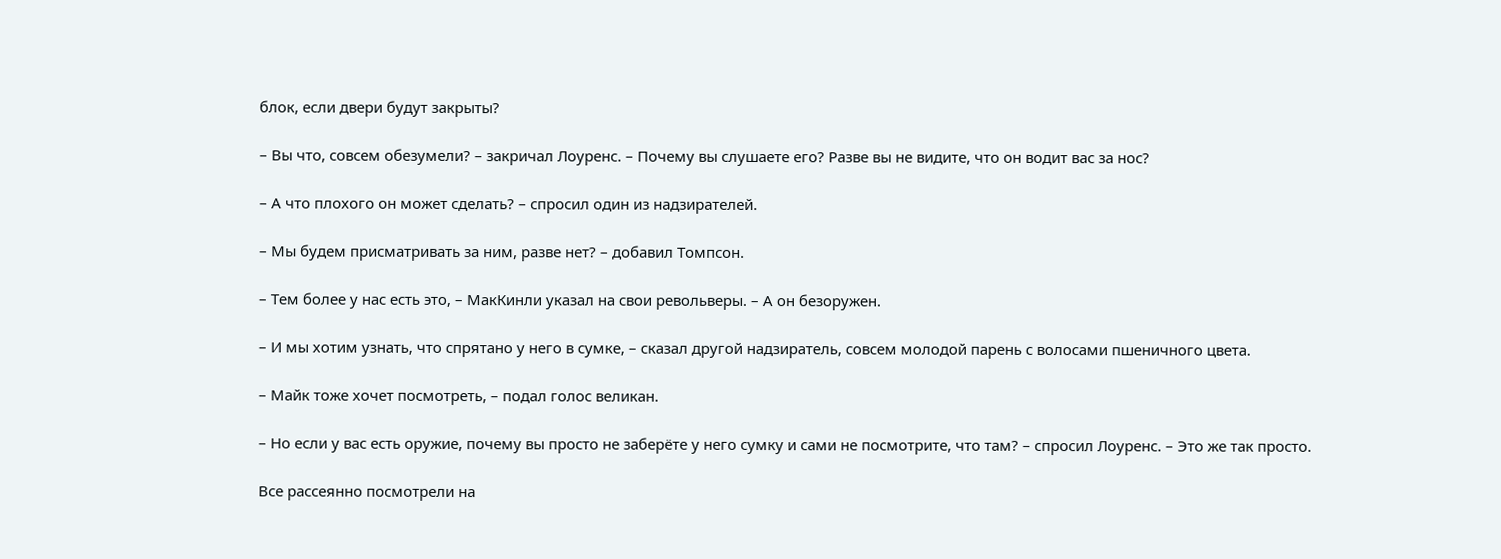блок, если двери будут закрыты?

– Вы что, совсем обезумели? – закричал Лоуренс. – Почему вы слушаете его? Разве вы не видите, что он водит вас за нос?

– А что плохого он может сделать? – спросил один из надзирателей.

– Мы будем присматривать за ним, разве нет? – добавил Томпсон.

– Тем более у нас есть это, – МакКинли указал на свои револьверы. – А он безоружен.

– И мы хотим узнать, что спрятано у него в сумке, – сказал другой надзиратель, совсем молодой парень с волосами пшеничного цвета.

– Майк тоже хочет посмотреть, – подал голос великан.

– Но если у вас есть оружие, почему вы просто не заберёте у него сумку и сами не посмотрите, что там? – спросил Лоуренс. – Это же так просто.

Все рассеянно посмотрели на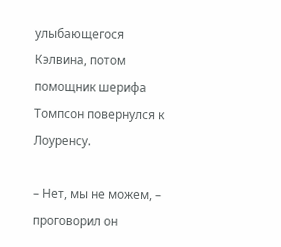улыбающегося Кэлвина, потом помощник шерифа Томпсон повернулся к Лоуренсу.

– Нет, мы не можем, – проговорил он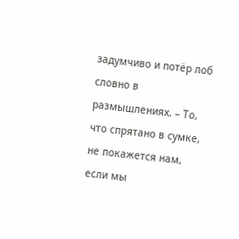задумчиво и потёр лоб словно в размышлениях. – То, что спрятано в сумке, не покажется нам, если мы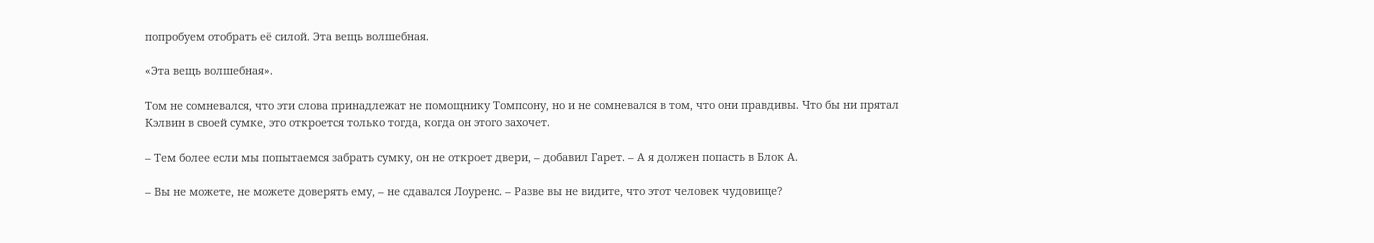попробуем отобрать её силой. Эта вещь волшебная.

«Эта вещь волшебная».

Том не сомневался, что эти слова принадлежат не помощнику Томпсону, но и не сомневался в том, что они правдивы. Что бы ни прятал Кэлвин в своей сумке, это откроется только тогда, когда он этого захочет.

– Тем более если мы попытаемся забрать сумку, он не откроет двери, – добавил Гарет. – А я должен попасть в Блок А.

– Вы не можете, не можете доверять ему, – не сдавался Лоуренс. – Разве вы не видите, что этот человек чудовище?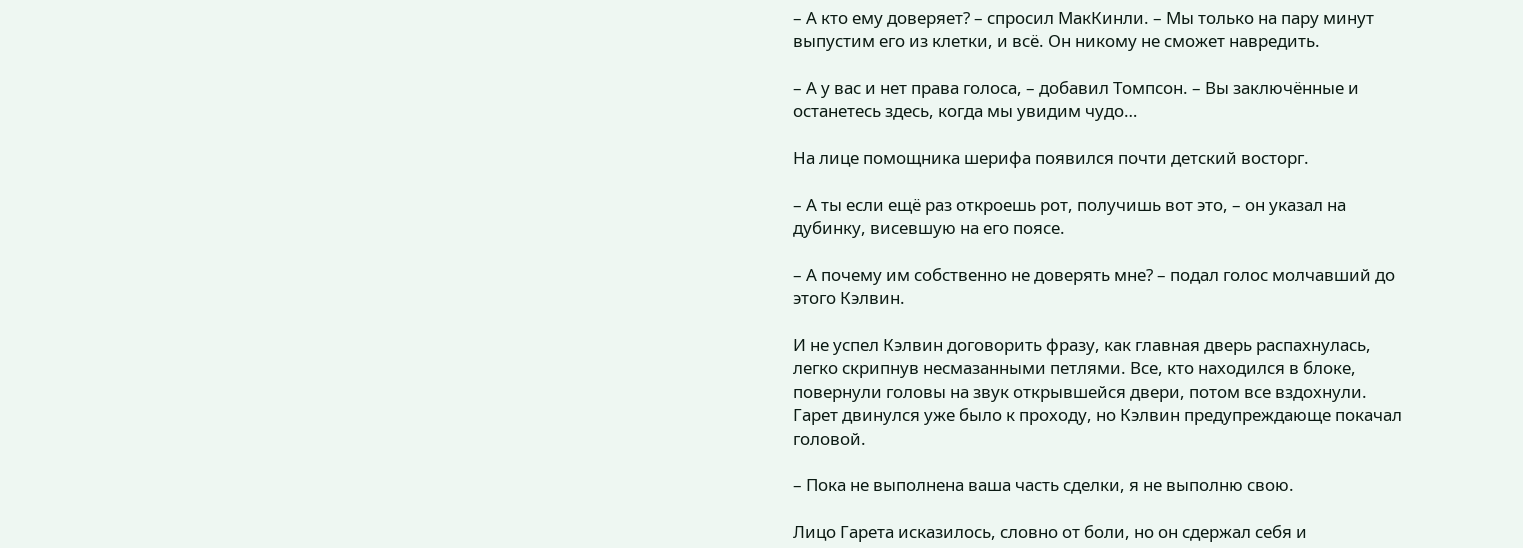– А кто ему доверяет? – спросил МакКинли. – Мы только на пару минут выпустим его из клетки, и всё. Он никому не сможет навредить.

– А у вас и нет права голоса, – добавил Томпсон. – Вы заключённые и останетесь здесь, когда мы увидим чудо…

На лице помощника шерифа появился почти детский восторг.

– А ты если ещё раз откроешь рот, получишь вот это, – он указал на дубинку, висевшую на его поясе.

– А почему им собственно не доверять мне? – подал голос молчавший до этого Кэлвин.

И не успел Кэлвин договорить фразу, как главная дверь распахнулась, легко скрипнув несмазанными петлями. Все, кто находился в блоке, повернули головы на звук открывшейся двери, потом все вздохнули. Гарет двинулся уже было к проходу, но Кэлвин предупреждающе покачал головой.

– Пока не выполнена ваша часть сделки, я не выполню свою.

Лицо Гарета исказилось, словно от боли, но он сдержал себя и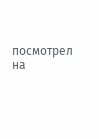посмотрел на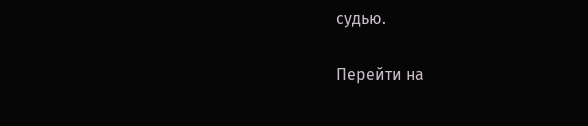судью.

Перейти на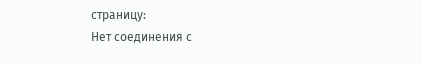страницу:
Нет соединения с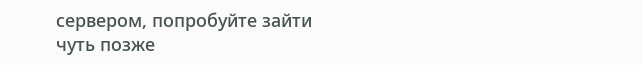сервером, попробуйте зайти чуть позже